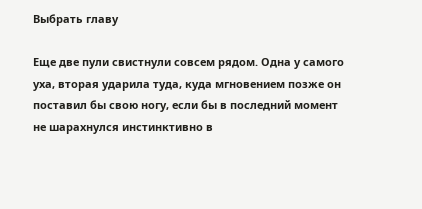Выбрать главу

Еще две пули свистнули совсем рядом. Одна у самого уха, вторая ударила туда, куда мгновением позже он поставил бы свою ногу, если бы в последний момент не шарахнулся инстинктивно в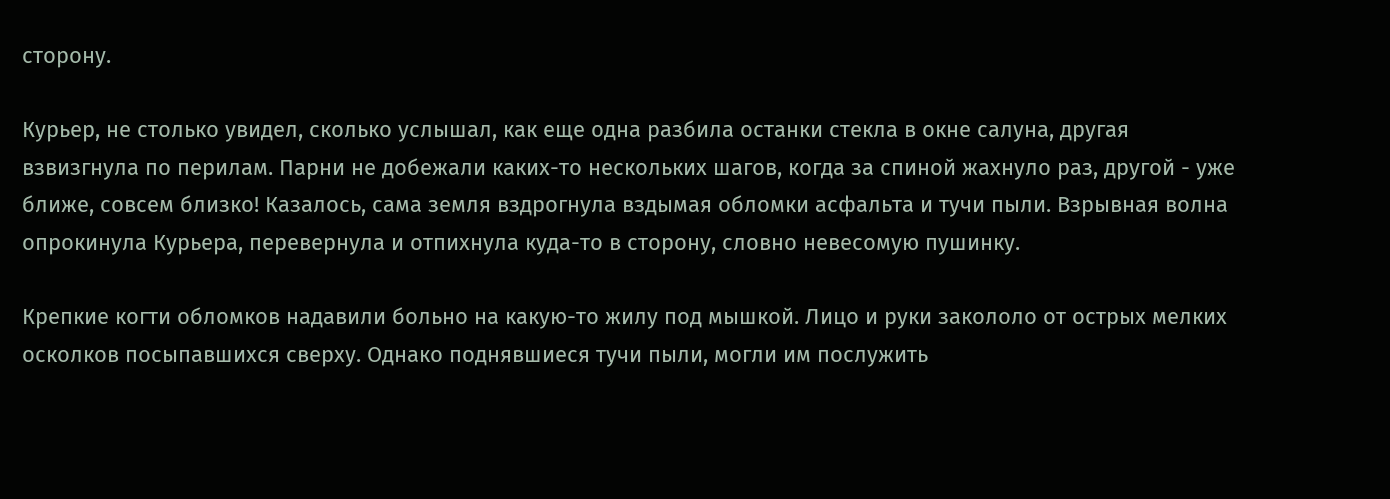сторону.

Курьер, не столько увидел, сколько услышал, как еще одна разбила останки стекла в окне салуна, другая взвизгнула по перилам. Парни не добежали каких-то нескольких шагов, когда за спиной жахнуло раз, другой - уже ближе, совсем близко! Казалось, сама земля вздрогнула вздымая обломки асфальта и тучи пыли. Взрывная волна опрокинула Курьера, перевернула и отпихнула куда-то в сторону, словно невесомую пушинку.

Крепкие когти обломков надавили больно на какую-то жилу под мышкой. Лицо и руки закололо от острых мелких осколков посыпавшихся сверху. Однако поднявшиеся тучи пыли, могли им послужить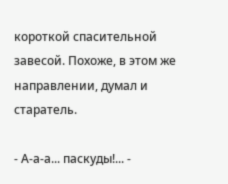короткой спасительной завесой. Похоже, в этом же направлении, думал и старатель.

- А-а-а... паскуды!... -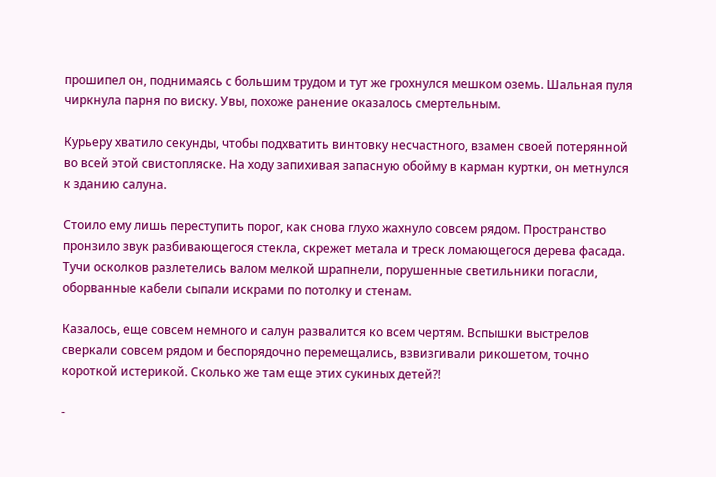прошипел он, поднимаясь с большим трудом и тут же грохнулся мешком оземь. Шальная пуля чиркнула парня по виску. Увы, похоже ранение оказалось смертельным.

Курьеру хватило секунды, чтобы подхватить винтовку несчастного, взамен своей потерянной во всей этой свистопляске. На ходу запихивая запасную обойму в карман куртки, он метнулся к зданию салуна.

Стоило ему лишь переступить порог, как снова глухо жахнуло совсем рядом. Пространство пронзило звук разбивающегося стекла, скрежет метала и треск ломающегося дерева фасада. Тучи осколков разлетелись валом мелкой шрапнели, порушенные светильники погасли, оборванные кабели сыпали искрами по потолку и стенам.

Казалось, еще совсем немного и салун развалится ко всем чертям. Вспышки выстрелов сверкали совсем рядом и беспорядочно перемещались, взвизгивали рикошетом, точно короткой истерикой. Сколько же там еще этих сукиных детей?!

-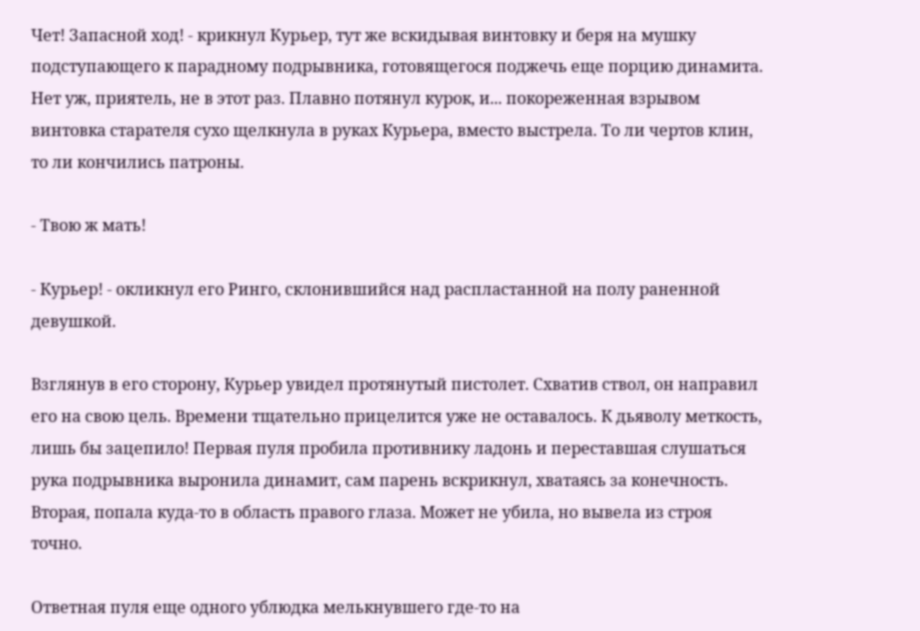Чет! Запасной ход! - крикнул Курьер, тут же вскидывая винтовку и беря на мушку подступающего к парадному подрывника, готовящегося поджечь еще порцию динамита. Нет уж, приятель, не в этот раз. Плавно потянул курок, и... покореженная взрывом винтовка старателя сухо щелкнула в руках Курьера, вместо выстрела. То ли чертов клин, то ли кончились патроны.

- Твою ж мать!

- Курьер! - окликнул его Ринго, склонившийся над распластанной на полу раненной девушкой.

Взглянув в его сторону, Курьер увидел протянутый пистолет. Схватив ствол, он направил его на свою цель. Времени тщательно прицелится уже не оставалось. К дьяволу меткость, лишь бы зацепило! Первая пуля пробила противнику ладонь и переставшая слушаться рука подрывника выронила динамит, сам парень вскрикнул, хватаясь за конечность. Вторая, попала куда-то в область правого глаза. Может не убила, но вывела из строя точно.

Ответная пуля еще одного ублюдка мелькнувшего где-то на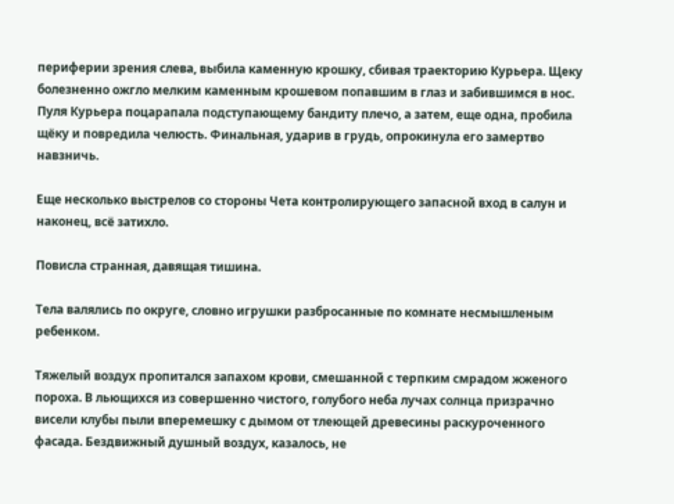периферии зрения слева, выбила каменную крошку, сбивая траекторию Курьера. Щеку болезненно ожгло мелким каменным крошевом попавшим в глаз и забившимся в нос. Пуля Курьера поцарапала подступающему бандиту плечо, а затем, еще одна, пробила щёку и повредила челюсть. Финальная, ударив в грудь, опрокинула его замертво навзничь.

Еще несколько выстрелов со стороны Чета контролирующего запасной вход в салун и наконец, всё затихло.

Повисла странная, давящая тишина.

Тела валялись по округе, словно игрушки разбросанные по комнате несмышленым ребенком.

Тяжелый воздух пропитался запахом крови, смешанной с терпким смрадом жженого пороха. В льющихся из совершенно чистого, голубого неба лучах солнца призрачно висели клубы пыли вперемешку с дымом от тлеющей древесины раскуроченного фасада. Бездвижный душный воздух, казалось, не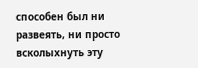способен был ни развеять, ни просто всколыхнуть эту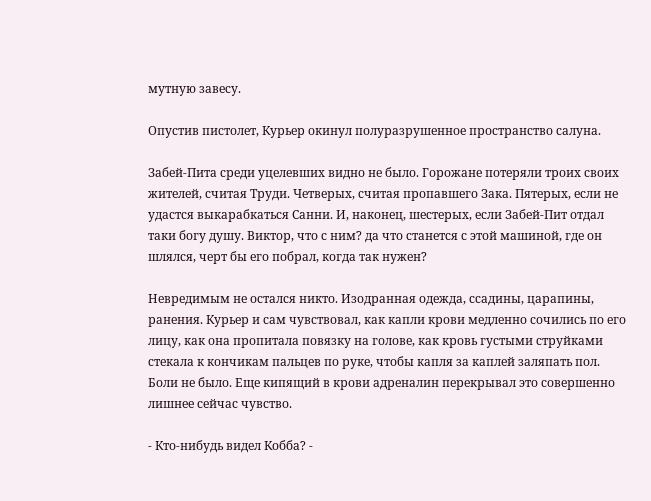мутную завесу.

Опустив пистолет, Курьер окинул полуразрушенное пространство салуна.

Забей-Пита среди уцелевших видно не было. Горожане потеряли троих своих жителей, считая Труди. Четверых, считая пропавшего Зака. Пятерых, если не удастся выкарабкаться Санни. И, наконец, шестерых, если Забей-Пит отдал таки богу душу. Виктор, что с ним? да что станется с этой машиной, где он шлялся, черт бы его побрал, когда так нужен?

Невредимым не остался никто. Изодранная одежда, ссадины, царапины, ранения. Курьер и сам чувствовал, как капли крови медленно сочились по его лицу, как она пропитала повязку на голове, как кровь густыми струйками стекала к кончикам пальцев по руке, чтобы капля за каплей заляпать пол. Боли не было. Еще кипящий в крови адреналин перекрывал это совершенно лишнее сейчас чувство.

- Кто-нибудь видел Кобба? -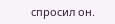спросил он.